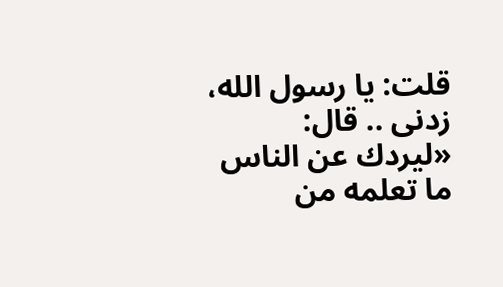قلت: يا رسول الله، زدنى .. قال: «ليردك عن الناس ما تعلمه من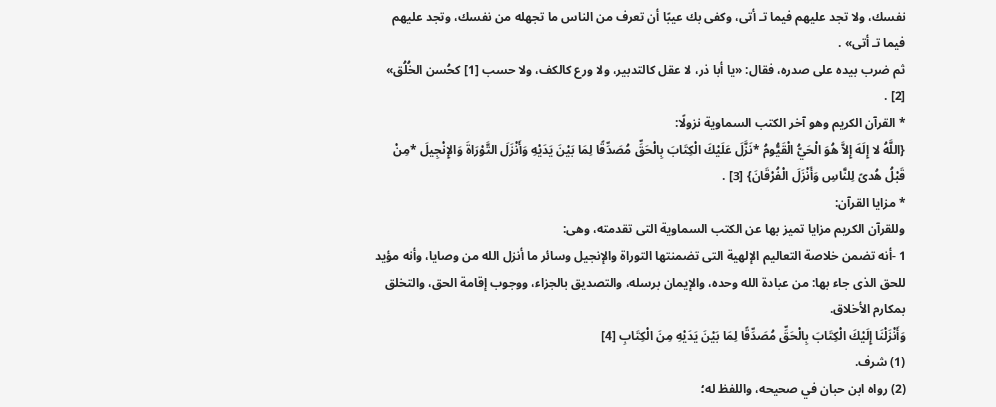نفسك، ولا تجد عليهم فيما تـ أتى، وكفى بك عيبًا أن تعرف من الناس ما تجهله من نفسك، وتجد عليهم فيما تـ أتى» .
ثم ضرب بيده على صدره، فقال: «يا أبا ذر، لا عقل كالتدبير، ولا ورع كالكف، ولا حسب [1] كحُسن الخُلُق» [2] .
* القرآن الكريم وهو آخر الكتب السماوية نزولًا:
{اللَّهُ لا إِلَهَ إِلاَّ هُوَ الْحَيُّ الْقَيُّومُ *نَزَّلَ عَلَيْكَ الْكِتَابَ بِالْحَقِّ مُصَدِّقًا لِمَا بَيْنَ يَدَيْهِ وَأَنْزَلَ التَّوْرَاةَ وَالإِنْجِيلَ *مِنْ قَبْلُ هُدىً لِلنَّاسِ وَأَنْزَلَ الْفُرْقَانَ} [3] .
* مزايا القرآن:
وللقرآن الكريم مزايا تميز بها عن الكتب السماوية التى تقدمته، وهى:
1 -أنه تضمن خلاصة التعاليم الإلهية التى تضمنتها التوراة والإنجيل وسائر ما أنزل الله من وصايا، وأنه مؤيد للحق الذى جاء بها: من عبادة الله وحده، والإيمان برسله، والتصديق بالجزاء، ووجوب إقامة الحق، والتخلق بمكارم الأخلاق.
وَأَنْزَلْنَا إِلَيْكَ الْكِتَابَ بِالْحَقِّ مُصَدِّقًا لِمَا بَيْنَ يَدَيْهِ مِنَ الْكِتَابِ [4]
(1) شرف.
(2) رواه ابن حبان في صحيحه، واللفظ له؛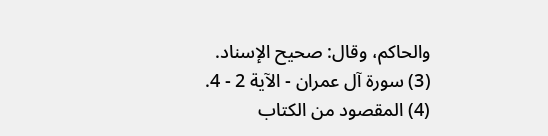والحاكم، وقال: صحيح الإسناد.
(3) سورة آل عمران - الآية 2 - 4.
(4) المقصود من الكتاب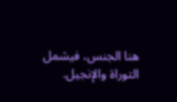هنا الجنس، فيشمل التوراة والإنجيل.